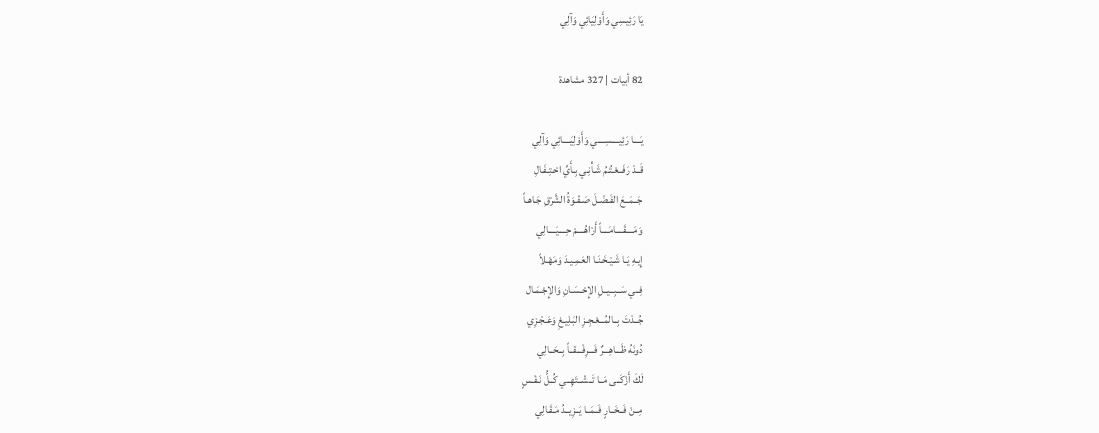يَا رَئِيسِي وَأَوْلِيَائِي وَآلِي

82 أبيات | 327 مشاهدة

يَــــا رَئِيــــسِــــي وَأَوْلِيَــــائِي وَآلِي
قَــدْ رَفَــعْـتُـمُ شَـأْنِـي بِـأَيِّ احْـتِـفَـالِ
جَــمَــعَ الفَـضْـلَ صَـفْـوَةُ الشَّرْقِ جَـاهـاً
وَمَــــقَــــامَــــاً أَرْاهُــــمْ حِــــيَــــالِي
إِيـهِ يَـا شَـيْـخَـنَـا العَـمِـيـدَ وَمَهْـلاً
فِــي سَــبِــيــلِ الإِحْـسَـانِ وَالإِجْـمَـال
جُــدْتَ بِــالمُــعْـجِـزِ البَـلِيـغِ وَعَـجْـزِي
دُونَهُ ظَـــاهِـــرٌ فَـــرِفْـــقــاً بِــحَــالِي
لَكَ أَزْكَــى مَــا تَــشْــتَهِــي كُــلُّ نَـفْـسٍ
مِــنْ فَــخَــارٍ فَــمَــا يَــزِيــدُ مَـقَـالِي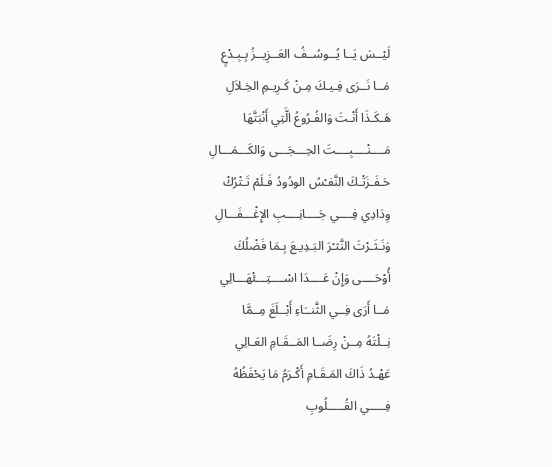لَيْــسَ يَــا يُــوسُــفُ العَــزِيــزُ بِـبِـدْعٍ
مَــا نَــرَى فِـيـكَ مِـنْ كَـرِيـمِ الخِـلاَلِ
هَـكَـذَا أَنْـتَ وَالفُـرُوعُ الَّتِي أَنْبَتَّهَا
مَــــنْــــبِــــتَ الحِـــجَـــى وَالكَـــمَـــالِ
حَـفَـزَتْـكَ النَّفـْسُ الودُودُ فَـلَمْ تَـتْرُكْ
وِدَادِي فِــــي جَــــانِــــبِ الإِغْـــفَـــالِ
وَنَـثَـرْتَ النَّثـْرَ البَـدِيـعَ بِـمَا فَضْلُكَ
أُوْحَــــى وَإِنْ عَــــدَا اسْــــتِـــئْهَـــالِي
مَــا أَرَى فِــي الثَّنــَاءِ أَبْــلَغَ مِــمَّا
نِــلْتَهُ مِــنْ رِضَــا المَــقَـامِ العَـالِي
عَهْـدُ ذَاكَ المَـقَـامِ أَكْـرَمُ مَا يَحْفَظُهُ
فِـــــي القُـــــلُوبِ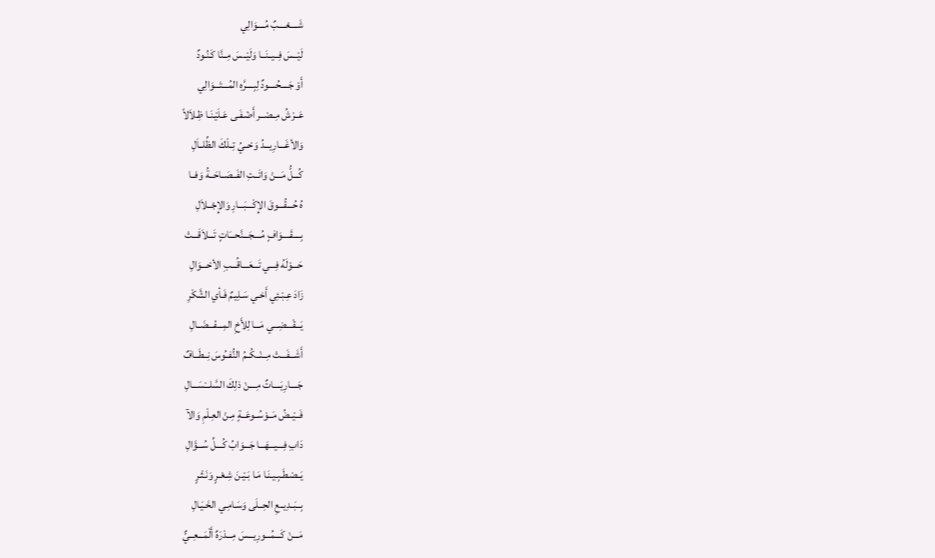شَــــعْــــبٌ مُــــوَالِي
لَيْــسَ فِــيــنَــا وَلَيْــسَ مِــنَّا كَـنُـودٌ
أَوْ جَــــحُــــودٌ لِبِــــرَّهِ المُـــتَـــوَالِي
عَــرْشُ مِــصْــر أَضْـفَـى عَـلَيْـنَـا ظِـلاَلاً
وَالأغَـــارِيـــدُ وَحْــيُ تِــلْكَ الظِّلــاَلِ
كُـــلُّ مَـــنْ وَاتَــتِ الفَــصَــاحَــةُ وَفــا
هُ حُـــقُـــوقَ الإِكْـــبَـــارِ وَالإِجْــلاَلِ
بِــــقَــــوَافٍ مُــــجَـــنَّحـــَاتٍ تَـــلاَقَـــتْ
حَـــوْلَهُ فِـــي تَـــعَـــاقُـــبِ الأحْـــوَالِ
زَادَ عِـبْـئِي أَخـي سَـلِيـمٌ فَـأي الشَّكْرِ
يَـــقْـــضِـــي مَـــا لِلأَخِ المِـــفْـــضَــالِ
أَشَـــفَـــتْ مِــنْــكُــمُ النُّفــُوسَ نِــطَــافٌ
جَــــارِيَــــاتٌ مِــــنْ ذلِكَ السَّلـــْسَـــالِ
فَــيْــضُ مَــوْسُــوعَــةٍ مِـنْ العِـلْمِ وَالآ
دَابِ فِـــيـــهَـــا جَـــوَابُ كُـــلِّ سُـــؤَالِ
يَــصْـطَـبِـيـنَـا مَـا بَـيْـنَ شِـعْـرٍ وَنَـثْـرٍ
بِــبَــدِيــعِ الحِــلَى وَسَـامِـي الخَـيَـالِ
مَـــنْ كَـــمُـــورِيـــسَ مِـــدْرَهٌ أَلْمَـــعِــيٌّ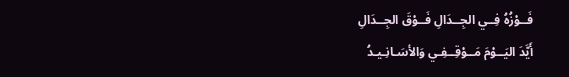فَــوْزُهُ فِــي الجِــدَالِ فَــوْقَ الجِــدَالِ
أَيَّدَ اليَــوْمَ مَــوْقِــفِـي وَالأسَـانِـيـدُ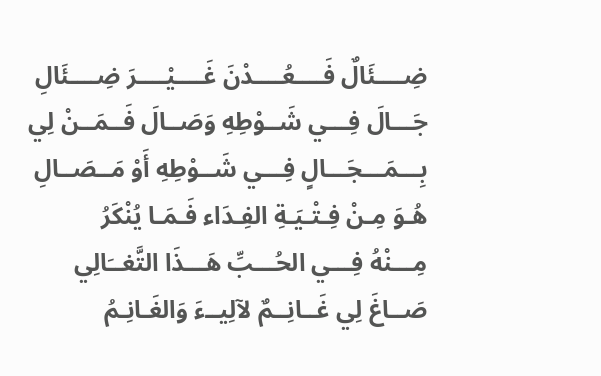ضِــــئَالٌ فَــــعُــــدْنَ غَــــيْــــرَ ضِــــئَالِ
جَـــالَ فِـــي شَــوْطِهِ وَصَــالَ فَــمَــنْ لِي
بِـــمَـــجَـــالٍ فِـــي شَــوْطِهِ أَوْ مَــصَــالِ
هُـوَ مِـنْ فِـتْـيَـةِ الفِـدَاء فَـمَـا يُنْكَرُ
مِـــنْهُ فِـــي الحُـــبِّ هَـــذَا التَّغــَالِي
صَــاغَ لِي غَــانِــمٌ لآلِيــءَ وَالغَـانِـمُ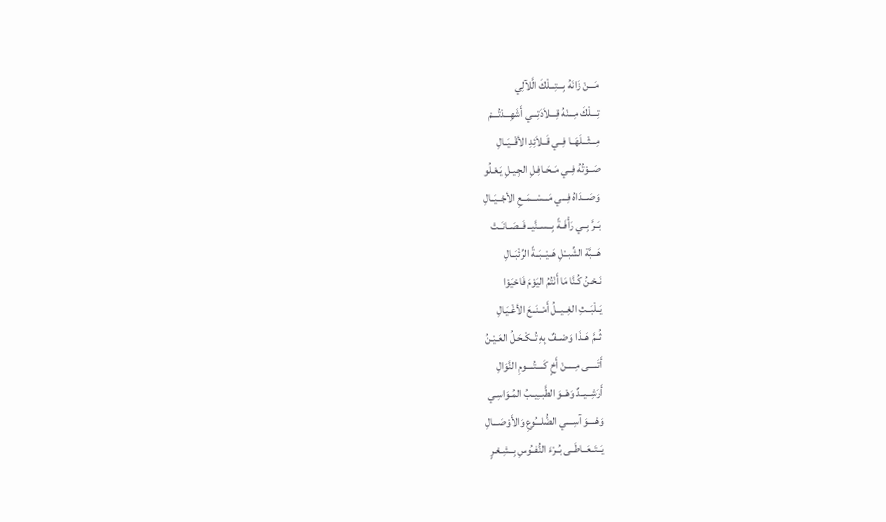مَـــنْ زَانَهُ بِـــتِـــلْكَ الَّلآلِي
تِـــلْكَ مِـــنْهُ قِـــلاَدَتِـــي أَشَهِـــدْتُـــمْ
مِـــثْـــلَهَــا فِــي قَــلاَئِدِ الأقْــيَــالِ
صَــوْتُهُ فِــي مَــحَـافِـلِ الجِـيـلِ يَـعْـلُو
وَصَـــدَاهُ فِـــي مَـــسْـــمَــعِ الأجْــيَــالِ
بَــرَّ بِــي رَأْفَــةً بِــســنَّيــ فَــصَــانَــتْ
هَـــبَّة الشِّبــْلِ هَــيْــبَــةً الرِّئْبَــالِ
نَـحْـنُ كُـنَّا مَا أَنْتُمُ اليَوْمَ فَاحْيَوْا
يَــلْبَــثِ الغِــيــلُ أَمْــنَــعَ الأغْـيَـالِ
ثُــمَّ هَــذَا وَصْــفٌ بِهِ تُــكْـحَـلُ العَـيْـنُ
أَتَـــــى مِـــــنْ أَخٍ كَــــتُــــومِ النَّوَالِ
أَرَشِــيــدٌ وَهْــوَ الطَّبــِيــبُ المُـوَاسِـي
وَهْــــوَ آسِــــي الضُّلـــُوعِ وَالأَوْصَـــالِ
يَــتَــعَــاطَــى بُــرْءَ النُّفــُوسِ بِــشِـعْـرٍ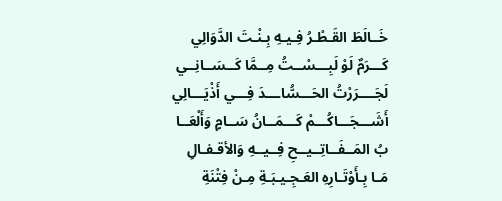خَــالَطَ القَـطْـرُ فِـيـهِ بِـنْـتَ الدَّوَالِي
كَـــرَمٌ لَوْ لَبِـــسْــتُ مِــمَّا كَــسَــانِــي
لَجَــــرَرْتُ الحَـــسُّاـــدَ فِـــي أَذْيَـــالِي
أَشَـــجَـــاكُـــمْ كَـــمَــانُ سَــامٍ وَأَلْعَــا
بُ المَــفَــاتِــيــحِ فِــيــهِ وَالأقـفـالِ
مَـا بِـأَوْتَـارِهِ العَـجِـيـبَـةِ مِـنْ فِتْنَةِ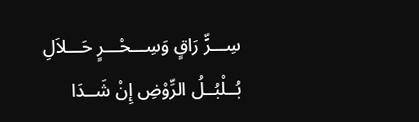سِـــرٍّ رَاقٍ وَسِـــحْـــرٍ حَـــلاَلِ
بُــلْبُــلُ الرِّوْضِ إِنْ شَــدَا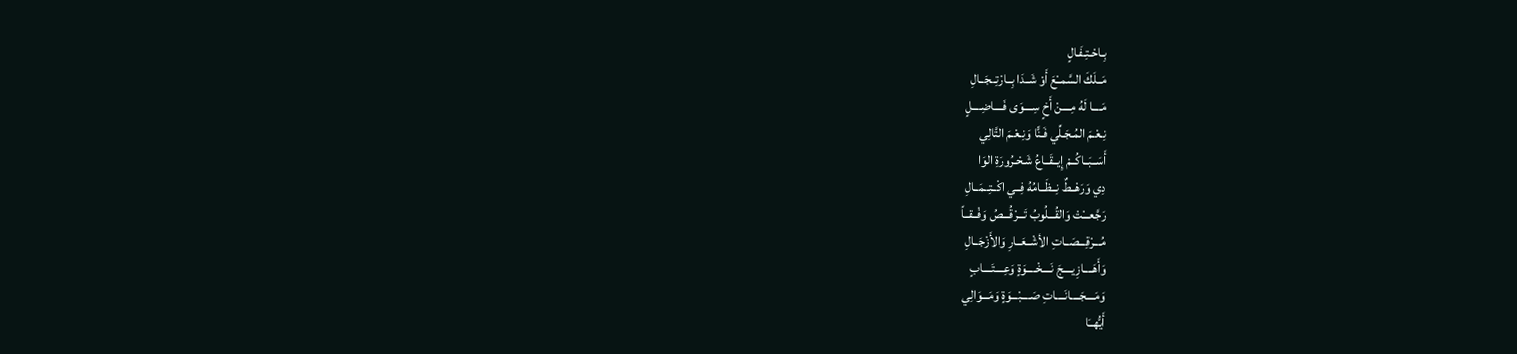بِـاحْـتِـفَـالٍ
مَــلَكَ السَّمــْعَ أَوْ شَــدَا بِــارْتِــجَــالِ
مَــــا لَهُ مِــــنْ أَخٍ سِــــوَى فَــــاضِــــلٍ
نِـعْـمَ المُـجَـلِّي فَـنًّا وَنِـعْـمَ التَّالِي
أَسَــبَــاكُــمْ إِيــقَــاعُ شَـحْـرُورَةِ الوَا
دِي وَرَهْــطٌ نِــظَــامُهُ فِــي اكْــتِــمَــالِ
رَجَّعـــْتْ وَالقُـــلُوبُ تَـــرْقُـــصُ وَفْــقــاً
مُـــرْقِـــصَــاتِ الأشْــعَــارِ وَالأَزْجَــالِ
وَأَهَــــازِيــــجَ نَــــخْــــوَةٍ وَعِــــتَــــابٍ
وَمَــــجَــــانَــــاتِ صَــــبْـــوَةٍ وَمَـــوَالِي
أَيُّهــَا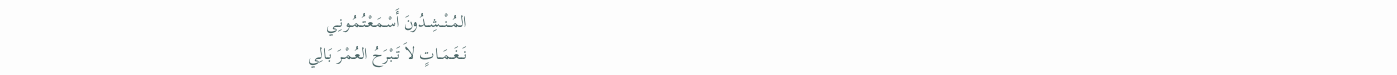المُــنْــشِــدُونَ أَسْـمَـعْـتُـمُـونِـي
نَــغَــمَــاتٍ لاَ تَــبْـرَحُ العُـمْـرَ بَـالِي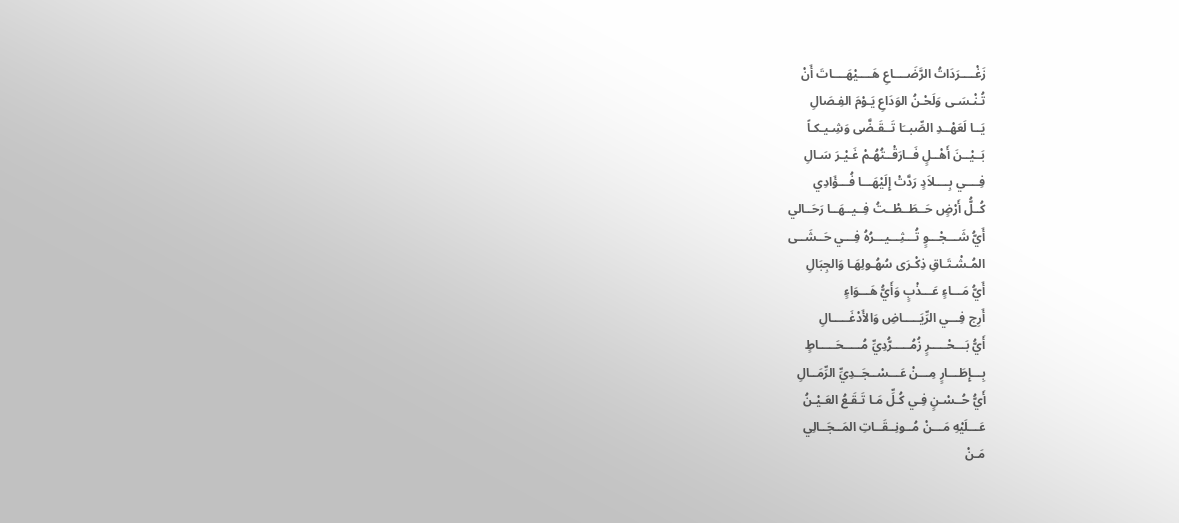زَغْــــرَدَاتُ الرَّضَــــاعِ هَــــيْهَــــاتَ أَنْ
تُـنْـسَـى وَلَحْـنُ الوَدَاعِ يَـوْمَ الفِـصَالِ
يَــا لَعَهْــدِ الصِّبــَا تَــقَـضَّى وَشِـيـكـاً
بَــيْــنَ أَهْــلٍ فَــارَقْــتُهُـمْ غَـيْـرَ سَـالِ
فِــــي بِــــلاَدٍ رَدَّتْ إِلَيْهَـــا فُـــؤَادِي
كُــلُّ أَرْضٍ حَــطَــطْــتُ فِــيــهَــا رَحَــالي
أَيُّ شَـــجْـــوٍ تُـــثِـــيـــرُهُ فِـــي حَــشَــى
المُـشْـتَـاقِ ذِكْـرَى سُهُـولِهَـا وَالجِبَالِ
أَيُّ مَـــاءٍ عَـــذْبٍ وَأَيُّ هَـــوَاءٍ
أَرِج فِـــي الرِّيَـــــاضِ وَالأَدْغَـــــالِ
أَيُّ بَـــحْـــــرٍ زُمُـــــرُّدِيِّ مُـــــحَـــــاطٍ
بِـــإِطَـــارٍ مِـــنْ عَـــسْــجَــدِيِّ الرِّمَــالِ
أَيُّ حُــسْـنٍ فِـي كُـلِّ مَـا تَـقَـعُ العَـيْـنُ
عَـــلَيْهِ مَـــنْ مُــونِــقَــاتِ المَــجَــالِي
مَـنْ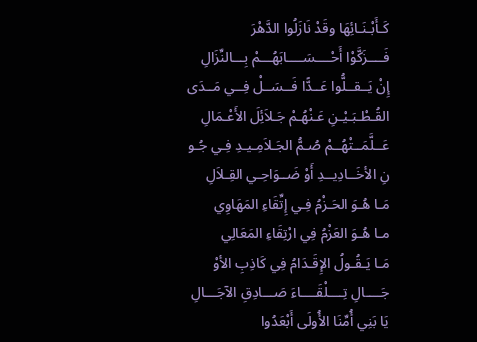كَـأَبْـنَـائِهَا وقَدْ نَازَلُوا الدَّهْرَ
فَــــزَكَّوْا أَحْــــسَــــابَهُـــمْ بِـــالنِّزَالِ
إِنْ يَــقــلُّوا عَــدًّا فَــسَــلْ فِــي مَــدَى
القُـطْـبَـيْـنِ عَـنْهُـمْ جَـلاَئِلَ الأَعْـمَالِ
عَــلَّمَــتْهُــمْ صُـمُّ الجَـلاَمِـيـدِ فِـي جُـو
نِ الأخَــادِيــدِ أَوْ ضَــوَاحِـي القِـلاَلِ
مَـا هُـوَ الحَـزْمُ فِـي إِتِّقَاءِ المَهَاوِي
مـا هُـوَ العَزْمُ فِي ارْتِقَاءِ المَعَالِي
مَـا يَـقُـولُ الإِقَـدَامُ فِي كَاذِبِ الأوْ
جَــــالِ تِــــلْقَــــاءَ صَـــادِقِ الآجَـــالِ
يَا بَنِي أُمِّنَا الأُولَى أَبْعَدُوا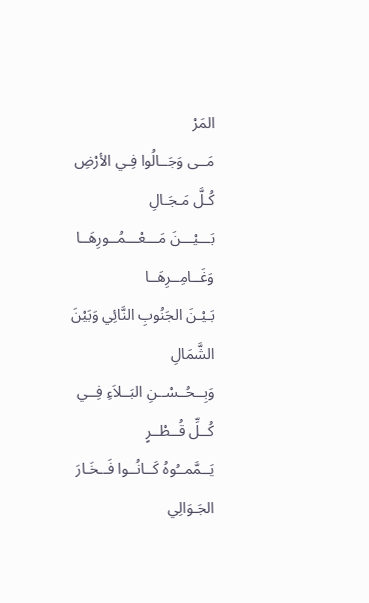المَرْ
مَــى وَجَــالُوا فِـي الأرْضِ كُـلَّ مَـجَـالِ
بَـــيْـــنَ مَـــعْـــمُــورِهَــا وَغَــامِــرِهَــا
بَـيْـنَ الجَنُوبِ النَّائِي وَبَيْنَ الشَّمَالِ
وَبِــحُــسْــنِ البَــلاَءِ فِــي كُــلِّ قُــطْــرٍ
يَــمَّمــُوهُ كَــانُــوا فَــخَـارَ الجَـوَالِي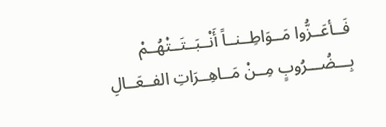فَــأعَــزُّوا مَــوَاطِــنــاً أَنْــبَــتَــتْهُــمْ
بِـــضُـــرُوبٍ مِــنْ مَــاهِــرَاتِ الفــعَــالِ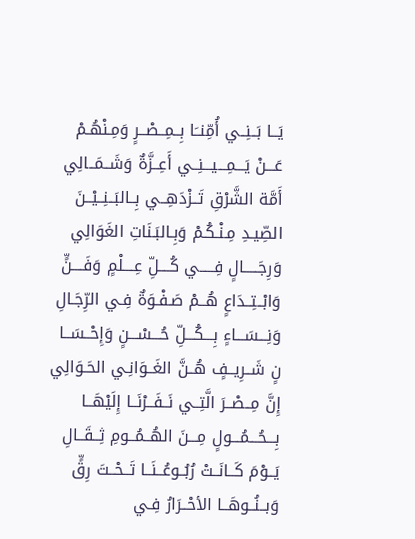يَــا بَــنِــي أُمِّنــَا بِــمِــصْــرٍ وَمِـنْهُـمْ
عَـــنْ يَـــمِـــيـــنِــي أَعِــزَّةٌ وَشَــمَــالِي
أَمَّة الشَّرْقِ تَــزْدَهِــي بِــالبَــنِــيْــنَ
الصِّيـدِ مِـنْـكُـمْ وَبِـالبَـنَاتِ الغَوَالِي
وَرِجَـــــالٍ فِـــــي كُــــلِّ عِــــلْمٍ وَفَــــنٍّ
وَابْــتِــدَاعٍ هُــمْ صَـفْـوَةٌ فِـي الرِّجَـالِ
وَنِـــسَـــاءٍ بِـــكُـــلِّ حُـــسْـــنٍ وَإِحْــسَــا
نٍ شَــرِيــفٍ هُــنَّ الغَــوَانِـي الحَـوَالِي
إِنَّ مِــصْــرَ الَّتِــي نَــفَــرْنَــا إِلَيْهَــا
بِـــحُـــمُـــولٍ مِـــنَ الهُــمُــومِ ثِــقَــالِ
يَــوْمَ كَــانَــتْ رُبُــوعُــنَــا تَــحْــتَ رِقٍّ
وَبــنُــوهَــا الأحْــرَارُ فِـي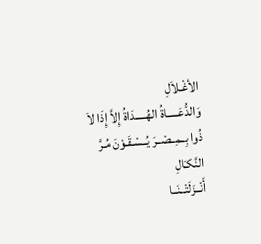الأغْـلاَلِ
وَالدُّعَـــــاةُ الهُـــــدَاةُ إِلاَّ إِذَا لاَ
ذُوا بِــمِــصْــرَ يُــسْـقَـوْنَ مُـرَّ النَّكـَالِ
أَنْــزَلَتْــنَــا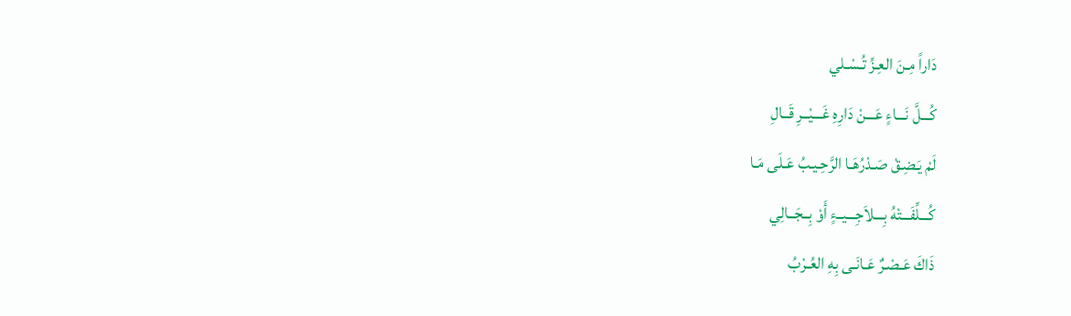دَاراً مِـنَ العِـزِّ تُـسْـلي
كُـــلَّ نَـــاءٍ عَـــنْ دَارِهِ غَـــيْــرِ قَــالِ
لَمْ يَـضِـقْ صَـدْرُهَـا الرَّحِـيـبُ عَـلَى مَـا
كُـــلِّفَـــتْهُ بِـــلاَجِـــيــءٍ أَوْ بِــجَــالِي
ذَاكَ عَـصْـرٌ عَـانَـى بِهِ العُـرْبُ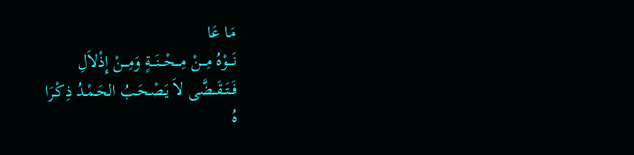مَـا عَا
نَـــوْهُ مِـــنْ مِـــحْـــنَـــةٍ وَمِـــنْ إِذْلاَلِ
فَــتَــقَــضَّى لاَ يَـصْـحَـبُ الحَـمْـدُ ذِكْـرَا
هُ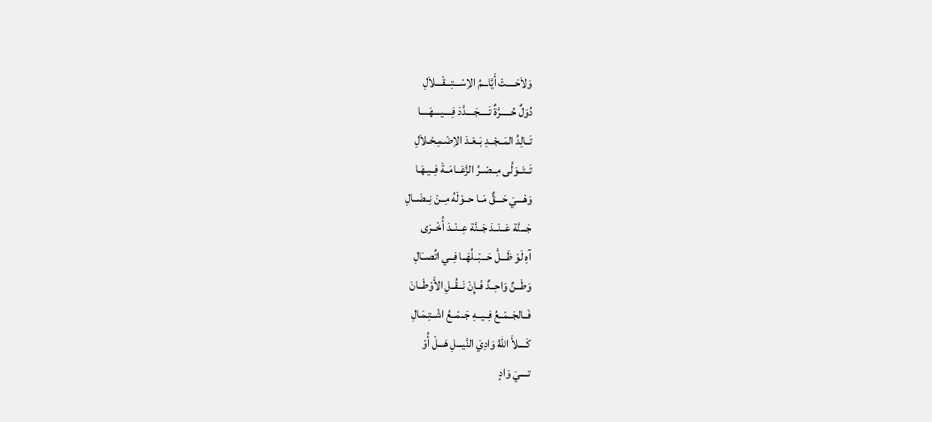وَلاَحَــــتْ أَيَّاـــمُ الاِسْـــتِـــقْـــلاَلِ
دُوَلٌ حُـــــرَّةٌ تَـــــجَــــدَّدَ فِــــيــــهَــــا
تَــالِدُ المَــجْــدِ بَــعْـدَ الاِضْـمِـحْـلاَلِ
تَــتَــوَلَّى مِــصْــرُ الزَّعَــامَــةَ فِــيـهَـا
وَهْـــيَ حَـــقٌّ مَــا حــوْلَهُ مِــنْ نِــضَــالِ
جَـــنَّة عَــنْــدَ جَــنَّة عِــنْــدَ أُخْــرَى
آهِ لَوْ ظَـــلَّ حَـــبْــلُهَــا فِــي اتِّصــَالِ
وَطَــنٌ وَاحِــدٌ فَــإِنْ نَــقُــلِ الأَوْطَــانَ
فَــالجَــمْــعُ فِــيــهِ جَــمْــعُ اشْــتِـمَـالِ
كَــــلأَ اللهُ وَادِيَ النَّيـــلِ هَـــلْ أُوْ
تــــيَ وَادٍ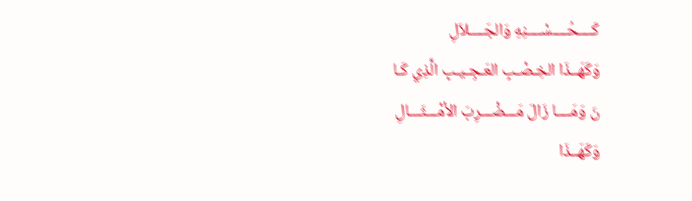كَــــحُــــسْــــنِهِ وَالجَــــلاَلِ
وَكَهَــذَا الخِـصْـبِ العَـجِـيـبِ الَّذِي كَـا
نَ وَمَــــا زَالَ مَـــضْـــرِبَ الأمْـــثَـــالِ
وَكَهَــذَا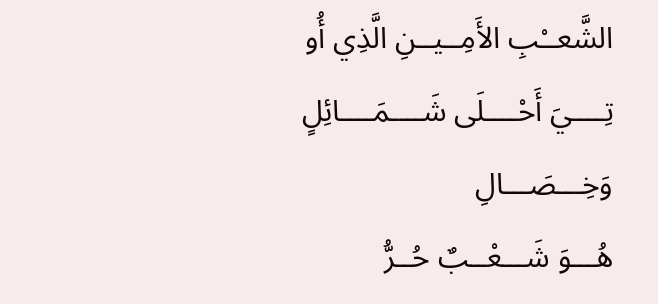الشَّعــْبِ الأَمِــيــنِ الَّذِي أُو
تِــــيَ أَحْــــلَى شَــــمَــــائِلٍ وَخِـــصَـــالِ
هُـــوَ شَـــعْــبٌ حُــرُّ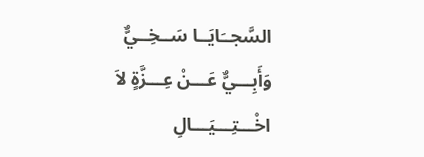السَّجــَايَــا سَــخِــيٌّ
وَأَبِـــيٌّ عَـــنْ عِـــزَّةٍ لاَ اخْـــتِـــيَـــالِ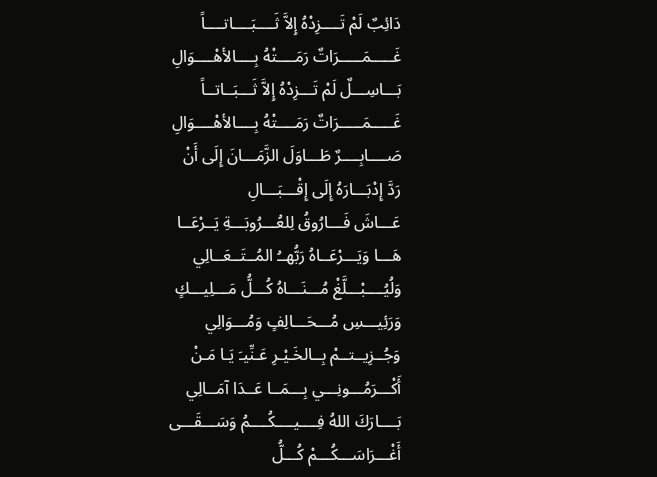دَائِبٌ لَمْ تَــــزِدْهُ إِلاَّ ثَــــبَــــاتــــاً
غَـــــمَـــــرَاتٌ رَمَــــتْهُ بِــــالأهْــــوَالِ
بَـــاسِـــلٌ لَمْ تَـــزِدْهُ إِلاَّ ثَـــبَــاتــاً
غَـــــمَـــــرَاتٌ رَمَــــتْهُ بِــــالأهْــــوَالِ
صَــــابِــــرٌ طَـــاوَلَ الزَّمَـــانَ إِلَى أَنْ
رَدَّ إِدْبَـــارَهُ إِلَى إِقْـــبَـــالِ
عَـــاشَ فَـــارُوقُ لِلعُـــرُوبَـــةِ يَــرْعَــا
هَـــا وَيَـــرْعَــاهُ رَبُّهــُ المُــتَــعَــالِي
وَلُيُــــبْـــلَّغْ مُـــنَـــاهُ كُـــلُّ مَـــلِيـــكٍ
وَرَئِيـــسِ مُـــحَـــالِفٍ وَمُـــوَالِي
وَجُــزِيــتــمْ بِــالخَـيْـرِ عَـنِّيـَ يَـا مَـنْ
أَكْـــرَمُـــونِـــي بِـــمَــا عَــدَا آمَــالِي
بَــــارَكَ اللهُ فِــــيــــكُــــمُ وَسَـــقَـــى
أَغْـــرَاسَـــكُـــمْ كُـــلُّ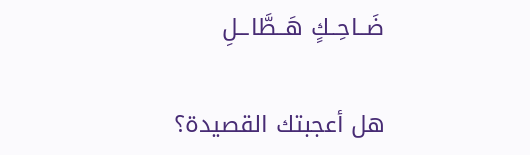ضَــاحِــكٍ هَــطَّاــلِ

هل أعجبتك القصيدة؟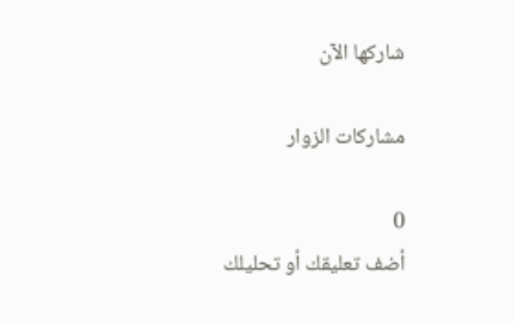شاركها الآن

مشاركات الزوار

0
أضف تعليقك أو تحليلك